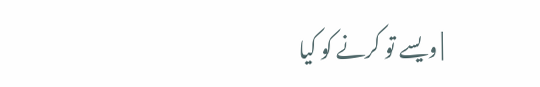| ویسے تو کرنے کو کیا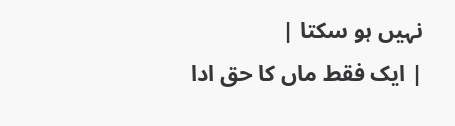نہیں ہو سکتا |
| ایک فقط ماں کا حق ادا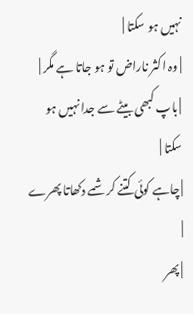نہیں ہو سکتا |
| وہ اکثر ناراض تو ہو جاتا ہے مگر |
| باپ کبھی بیٹے سے جدا نہیں ہو سکتا |
| چاہے کوئی کتنے کرشمے دکھاتا پھرے |
| پھر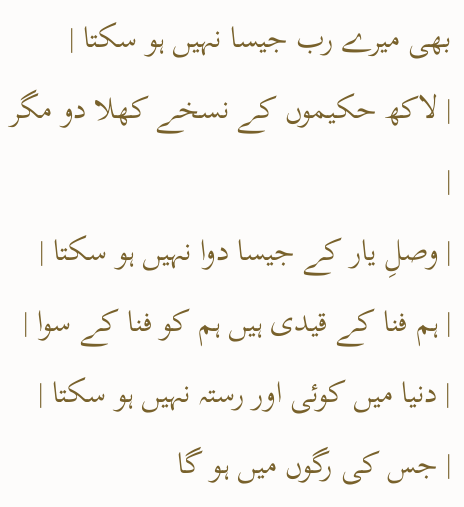بھی میرے رب جیسا نہیں ہو سکتا |
| لاکھ حکیموں کے نسخے کھلا دو مگر |
| وصلِ یار کے جیسا دوا نہیں ہو سکتا |
| ہم فنا کے قیدی ہیں ہم کو فنا کے سوا |
| دنیا میں کوئی اور رستہ نہیں ہو سکتا |
| جس کی رگوں میں ہو گا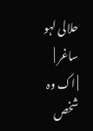حلالی لہو ساغر |
| اک وہ شخص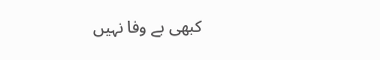کبھی بے وفا نہیں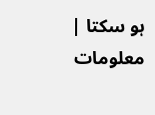ہو سکتا |
معلومات